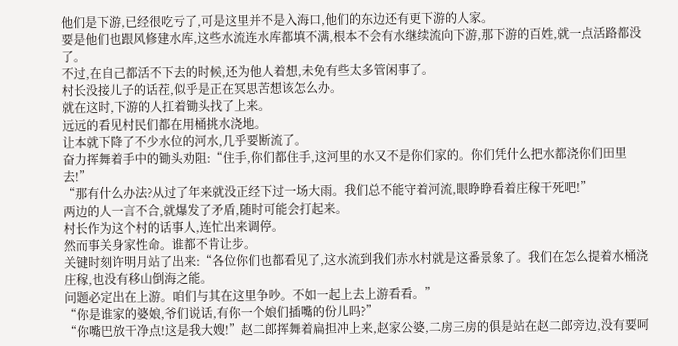他们是下游,已经很吃亏了,可是这里并不是入海口,他们的东边还有更下游的人家。
要是他们也跟风修建水库,这些水流连水库都填不满,根本不会有水继续流向下游,那下游的百姓,就一点活路都没了。
不过,在自己都活不下去的时候,还为他人着想,未免有些太多管闲事了。
村长没接儿子的话茬,似乎是正在冥思苦想该怎么办。
就在这时,下游的人扛着锄头找了上来。
远远的看见村民们都在用桶挑水浇地。
让本就下降了不少水位的河水,几乎要断流了。
奋力挥舞着手中的锄头劝阻:“住手,你们都住手,这河里的水又不是你们家的。你们凭什么把水都浇你们田里去!”
“那有什么办法?从过了年来就没正经下过一场大雨。我们总不能守着河流,眼睁睁看着庄稼干死吧!”
两边的人一言不合,就爆发了矛盾,随时可能会打起来。
村长作为这个村的话事人,连忙出来调停。
然而事关身家性命。谁都不肯让步。
关键时刻许明月站了出来:“各位你们也都看见了,这水流到我们赤水村就是这番景象了。我们在怎么提着水桶浇庄稼,也没有移山倒海之能。
问题必定出在上游。咱们与其在这里争吵。不如一起上去上游看看。”
“你是谁家的婆娘,爷们说话,有你一个娘们插嘴的份儿吗?”
“你嘴巴放干净点!这是我大嫂!”赵二郎挥舞着扁担冲上来,赵家公婆,二房三房的俱是站在赵二郎旁边,没有要呵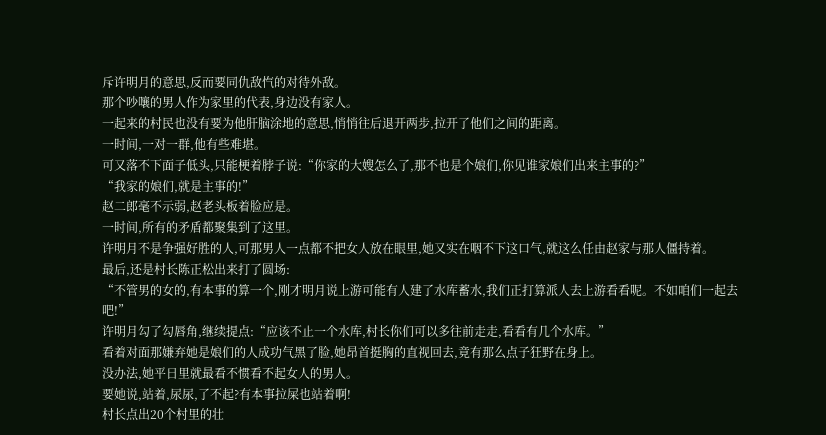斥许明月的意思,反而要同仇敌忾的对待外敌。
那个吵嚷的男人作为家里的代表,身边没有家人。
一起来的村民也没有要为他肝脑涂地的意思,悄悄往后退开两步,拉开了他们之间的距离。
一时间,一对一群,他有些难堪。
可又落不下面子低头,只能梗着脖子说:“你家的大嫂怎么了,那不也是个娘们,你见谁家娘们出来主事的?”
“我家的娘们,就是主事的!”
赵二郎毫不示弱,赵老头板着脸应是。
一时间,所有的矛盾都聚集到了这里。
许明月不是争强好胜的人,可那男人一点都不把女人放在眼里,她又实在咽不下这口气,就这么任由赵家与那人僵持着。
最后,还是村长陈正松出来打了圆场:
“不管男的女的,有本事的算一个,刚才明月说上游可能有人建了水库蓄水,我们正打算派人去上游看看呢。不如咱们一起去吧!”
许明月勾了勾唇角,继续提点:“应该不止一个水库,村长你们可以多往前走走,看看有几个水库。”
看着对面那嫌弃她是娘们的人成功气黑了脸,她昂首挺胸的直视回去,竟有那么点子狂野在身上。
没办法,她平日里就最看不惯看不起女人的男人。
要她说,站着,尿尿,了不起?有本事拉屎也站着啊!
村长点出20个村里的壮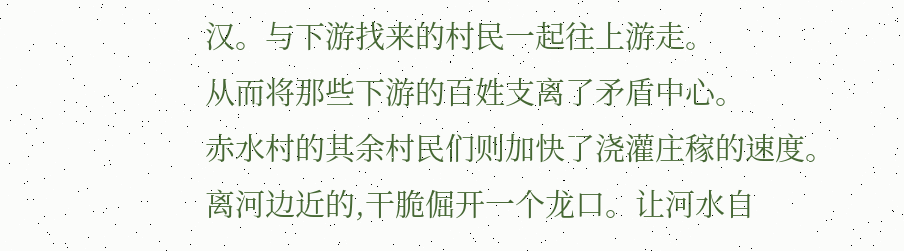汉。与下游找来的村民一起往上游走。
从而将那些下游的百姓支离了矛盾中心。
赤水村的其余村民们则加快了浇灌庄稼的速度。
离河边近的,干脆倔开一个龙口。让河水自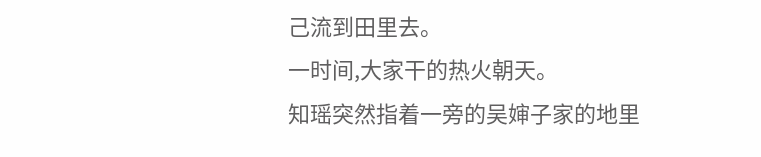己流到田里去。
一时间,大家干的热火朝天。
知瑶突然指着一旁的吴婶子家的地里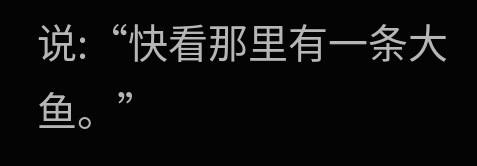说:“快看那里有一条大鱼。”